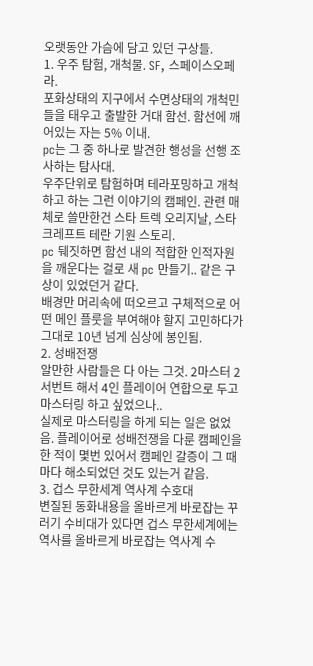오랫동안 가슴에 담고 있던 구상들.
1. 우주 탐험, 개척물. SF, 스페이스오페라.
포화상태의 지구에서 수면상태의 개척민들을 태우고 출발한 거대 함선. 함선에 깨어있는 자는 5% 이내.
pc는 그 중 하나로 발견한 행성을 선행 조사하는 탐사대.
우주단위로 탐험하며 테라포밍하고 개척하고 하는 그런 이야기의 캠페인. 관련 매체로 쓸만한건 스타 트렉 오리지날, 스타크레프트 테란 기원 스토리.
pc 뒈짓하면 함선 내의 적합한 인적자원을 깨운다는 걸로 새 pc 만들기.. 같은 구상이 있었던거 같다.
배경만 머리속에 떠오르고 구체적으로 어떤 메인 플룻을 부여해야 할지 고민하다가 그대로 10년 넘게 심상에 봉인됨.
2. 성배전쟁
알만한 사람들은 다 아는 그것. 2마스터 2서번트 해서 4인 플레이어 연합으로 두고 마스터링 하고 싶었으나..
실제로 마스터링을 하게 되는 일은 없었음. 플레이어로 성배전쟁을 다룬 캠페인을 한 적이 몇번 있어서 캠페인 갈증이 그 때마다 해소되었던 것도 있는거 같음.
3. 겁스 무한세계 역사계 수호대
변질된 동화내용을 올바르게 바로잡는 꾸러기 수비대가 있다면 겁스 무한세계에는 역사를 올바르게 바로잡는 역사계 수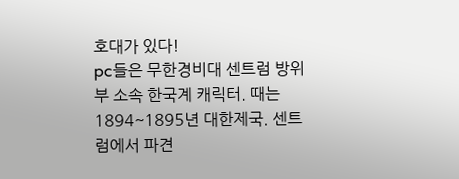호대가 있다!
pc들은 무한경비대 센트럼 방위부 소속 한국계 캐릭터. 때는 1894~1895년 대한제국. 센트럼에서 파견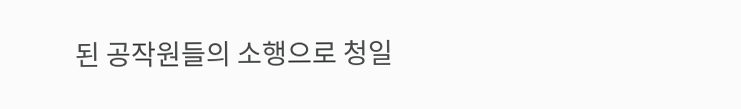된 공작원들의 소행으로 청일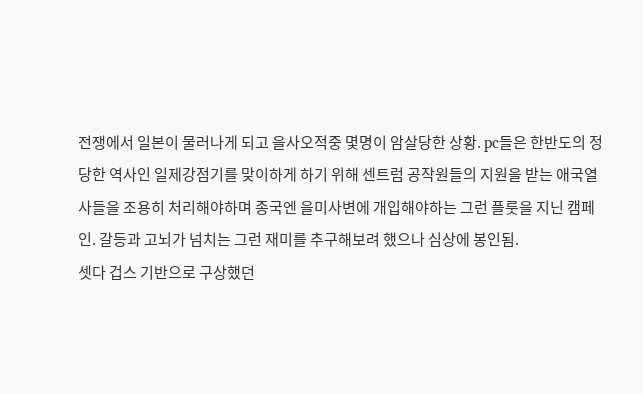전쟁에서 일본이 물러나게 되고 을사오적중 몇명이 암살당한 상황. pc들은 한반도의 정당한 역사인 일제강점기를 맞이하게 하기 위해 센트럼 공작원들의 지원을 받는 애국열사들을 조용히 처리해야하며 종국엔 을미사변에 개입해야하는 그런 플룻을 지닌 캠페인. 갈등과 고뇌가 넘치는 그런 재미를 추구해보려 했으나 심상에 봉인됨.
셋다 겁스 기반으로 구상했던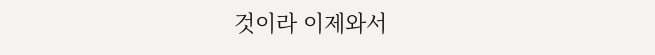것이라 이제와서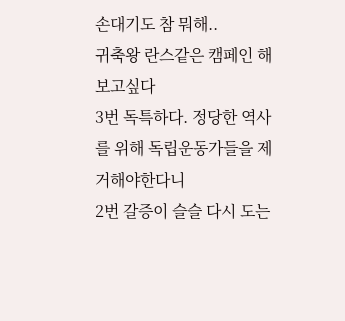손대기도 참 뭐해..
귀축왕 란스같은 캠페인 해보고싶다
3번 독특하다. 정당한 역사를 위해 독립운동가들을 제거해야한다니
2번 갈증이 슬슬 다시 도는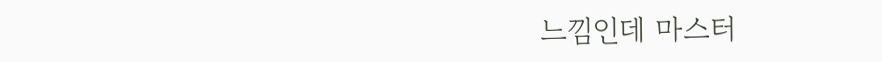느낌인데 마스터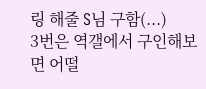링 해줄 S님 구함(...)
3번은 역갤에서 구인해보면 어떨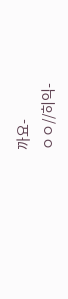까요-
ㅇㅇ//히익-